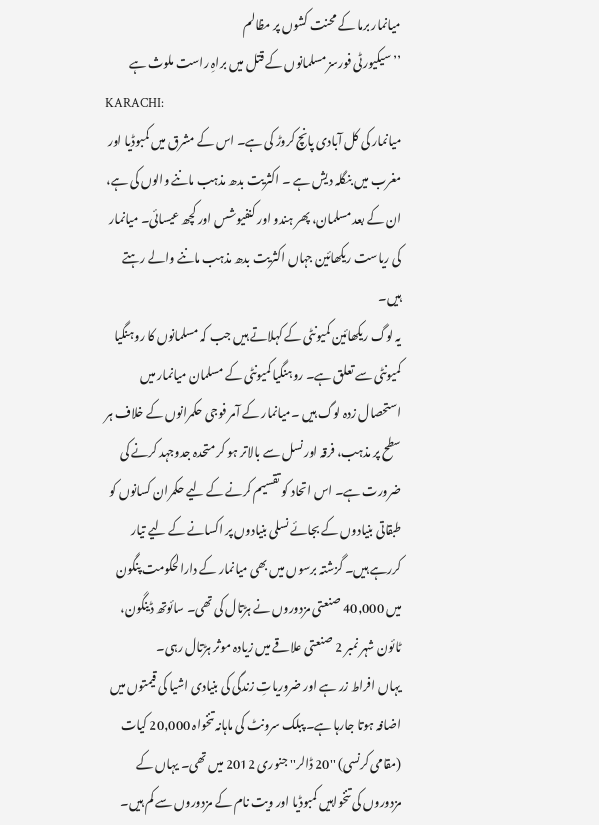میانمار برما کے محنت کشوں پر مظالم
’’سیکیورٹی فورسز مسلمانوں کے قتل میں براہِ راست ملوث ہے
KARACHI:
میانمار کی کل آبادی پانچ کروڑ کی ہے۔ اس کے مشرق میں کمبوڈیا اور مغرب میں بنگلہ دیش ہے ۔ اکثریت بدھ مذہب ماننے والوں کی ہے، ان کے بعد مسلمان، پھر ہندو اور کنفیوشس اور کچھ عیسائی۔ میانمار کی ریاست ریکھائین جہاں اکثریت بدھ مذہب ماننے والے رہتے ہیں۔
یہ لوگ ریکھائین کمیونٹی کے کہلاتے ہیں جب کہ مسلمانوں کا روہنگیا کمیونٹی سے تعلق ہے۔ روہنگیا کمیونٹی کے مسلمان میانمار میں استحصال زدہ لوگ ہیں ۔میانمار کے آمر فوجی حکمرانوں کے خلاف ہر سطح پر مذہب، فرقہ اور نسل سے بالاتر ہو کر متحدہ جدوجہد کرنے کی ضرورت ہے۔ اس اتحاد کو تقسیم کرنے کے لیے حکمران کسانوں کو طبقاتی بنیادوں کے بجائے نسلی بنیادوں پر اکسانے کے لیے تیار کررہے ہیں۔ گزشتہ برسوں میں بھی میانمار کے دارالحکومت پنگون میں 40,000 صنعتی مزدوروں نے ہڑتال کی تھی۔ سائوتھ ڈینگون، ٹائون شہر نمبر 2 صنعتی علاقے میں زیادہ موثر ہڑتال رہی۔
یہاں افراط زر ہے اور ضروریاتِ زندگی کی بنیادی اشیا کی قیمتوں میں اضافہ ہوتا جارہا ہے۔ پبلک سرونٹ کی ماہانہ تنخواہ 20,000 کیات (مقامی کرنسی) ''20 ڈالر'' جنوری 2012 میں تھی۔ یہاں کے مزدوروں کی تنخواہیں کمبوڈیا اور ویت نام کے مزدوروں سے کم ہیں۔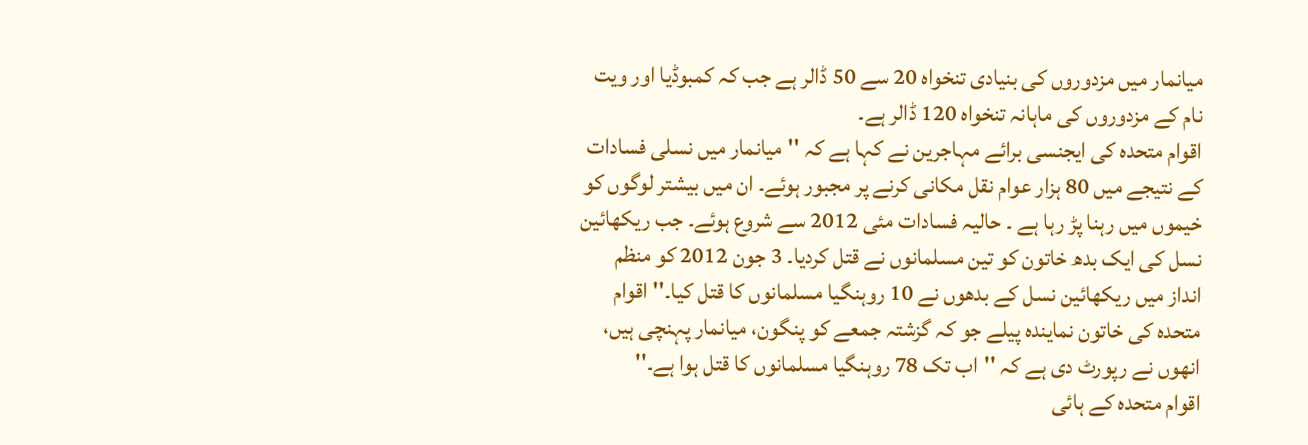میانمار میں مزدوروں کی بنیادی تنخواہ 20 سے 50 ڈالر ہے جب کہ کمبوڈیا اور ویت نام کے مزدوروں کی ماہانہ تنخواہ 120 ڈالر ہے۔
اقوام متحدہ کی ایجنسی برائے مہاجرین نے کہا ہے کہ ''میانمار میں نسلی فسادات کے نتیجے میں 80 ہزار عوام نقل مکانی کرنے پر مجبور ہوئے۔ ان میں بیشتر لوگوں کو خیموں میں رہنا پڑ رہا ہے ۔ حالیہ فسادات مئی 2012 سے شروع ہوئے۔ جب ریکھائین نسل کی ایک بدھ خاتون کو تین مسلمانوں نے قتل کردیا۔ 3 جون 2012 کو منظم انداز میں ریکھائین نسل کے بدھوں نے 10 روہنگیا مسلمانوں کا قتل کیا۔'' اقوام متحدہ کی خاتون نمایندہ پیلے جو کہ گزشتہ جمعے کو پنگون، میانمار پہنچی ہیں، انھوں نے رپورٹ دی ہے کہ ''اب تک 78 روہنگیا مسلمانوں کا قتل ہوا ہے۔''
اقوام متحدہ کے ہائی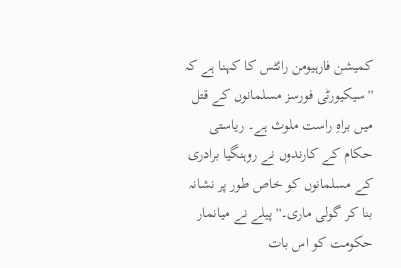کمیشن فارہیومن رائٹس کا کہنا ہے کہ ''سیکیورٹی فورسز مسلمانوں کے قتل میں براہِ راست ملوث ہے۔ ریاستی حکام کے کارندوں نے روہنگیا برادری کے مسلمانوں کو خاص طور پر نشانہ بنا کر گولی ماری۔'' پیلے نے میانمار حکومت کو اس بات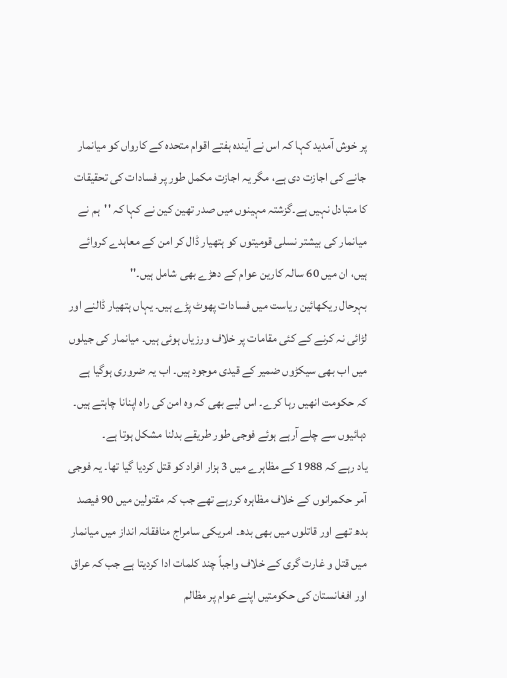پر خوش آمدید کہا کہ اس نے آیندہ ہفتے اقوام متحدہ کے کارواں کو میانمار جانے کی اجازت دی ہے، مگر یہ اجازت مکمل طور پر فسادات کی تحقیقات کا متبادل نہیں ہے۔گزشتہ مہینوں میں صدر تھین کین نے کہا کہ ''ہم نے میانمار کی بیشتر نسلی قومیتوں کو ہتھیار ڈال کر امن کے معاہدے کروائے ہیں، ان میں 60 سالہ کارین عوام کے دھڑے بھی شامل ہیں۔''
بہرحال ریکھائین ریاست میں فسادات پھوٹ پڑے ہیں۔ یہاں ہتھیار ڈالنے اور لڑائی نہ کرنے کے کئی مقامات پر خلاف ورزیاں ہوئی ہیں۔ میانمار کی جیلوں میں اب بھی سیکڑوں ضمیر کے قیدی موجود ہیں۔ اب یہ ضروری ہوگیا ہے کہ حکومت انھیں رہا کرے۔ اس لیے بھی کہ وہ امن کی راہ اپنانا چاہتے ہیں۔ دہائیوں سے چلے آرہے ہوئے فوجی طور طریقے بدلنا مشکل ہوتا ہے۔
یاد رہے کہ 1988 کے مظاہرے میں 3 ہزار افراد کو قتل کردیا گیا تھا۔ یہ فوجی آمر حکمرانوں کے خلاف مظاہرہ کررہے تھے جب کہ مقتولین میں 90 فیصد بدھ تھے اور قاتلوں میں بھی بدھ۔ امریکی سامراج منافقانہ انداز میں میانمار میں قتل و غارت گری کے خلاف واجباً چند کلمات ادا کردیتا ہے جب کہ عراق اور افغانستان کی حکومتیں اپنے عوام پر مظالم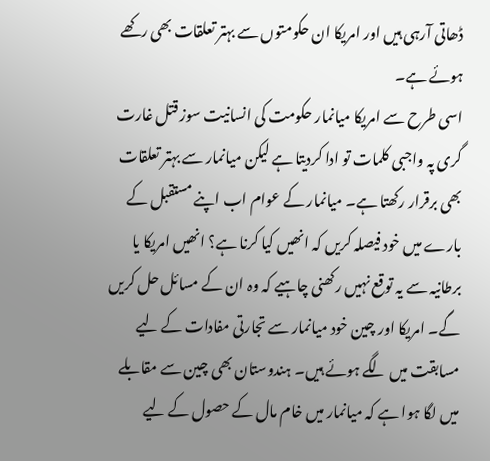ڈھاتی آرہی ہیں اور امریکا ان حکومتوں سے بہتر تعلقات بھی رکھے ہوئے ہے۔
اسی طرح سے امریکا میانمار حکومت کی انسانیت سوز قتل غارت گری پہ واجبی کلمات تو ادا کردیتا ہے لیکن میانمار سے بہتر تعلقات بھی برقرار رکھتا ہے۔ میانمار کے عوام اب اپنے مستقبل کے بارے میں خود فیصلہ کریں کہ انھیں کیا کرنا ہے؟ انھیں امریکا یا برطانیہ سے یہ توقع نہیں رکھنی چاہیے کہ وہ ان کے مسائل حل کریں گے۔ امریکا اور چین خود میانمار سے تجارتی مفادات کے لیے مسابقت میں لگے ہوئے ہیں۔ ہندوستان بھی چین سے مقابلے میں لگا ہوا ہے کہ میانمار میں خام مال کے حصول کے لیے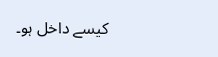کیسے داخل ہو۔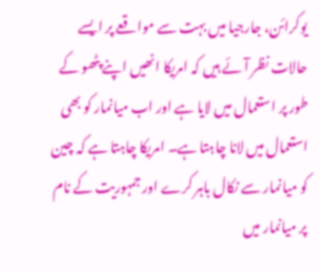یوکرائن، جارجیا میں بہت سے مواقعے پر ایسے حالات نظر آئے ہیں کہ امریکا انھیں اپنے پٹھو کے طور پر استعمال میں لایا ہے اور اب میانمار کو بھی استعمال میں لانا چاہتا ہے۔ امریکا چاہتا ہے کہ چین کو میانمار سے نکال باہر کرے اور جمہوریت کے نام پر میانمار میں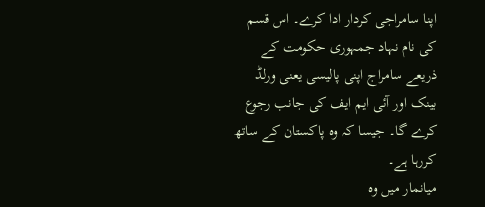اپنا سامراجی کردار ادا کرے۔ اس قسم کی نام نہاد جمہوری حکومت کے ذریعے سامراج اپنی پالیسی یعنی ورلڈ بینک اور آئی ایم ایف کی جانب رجوع کرے گا۔ جیسا کہ وہ پاکستان کے ساتھ کررہا ہے۔
میانمار میں وہ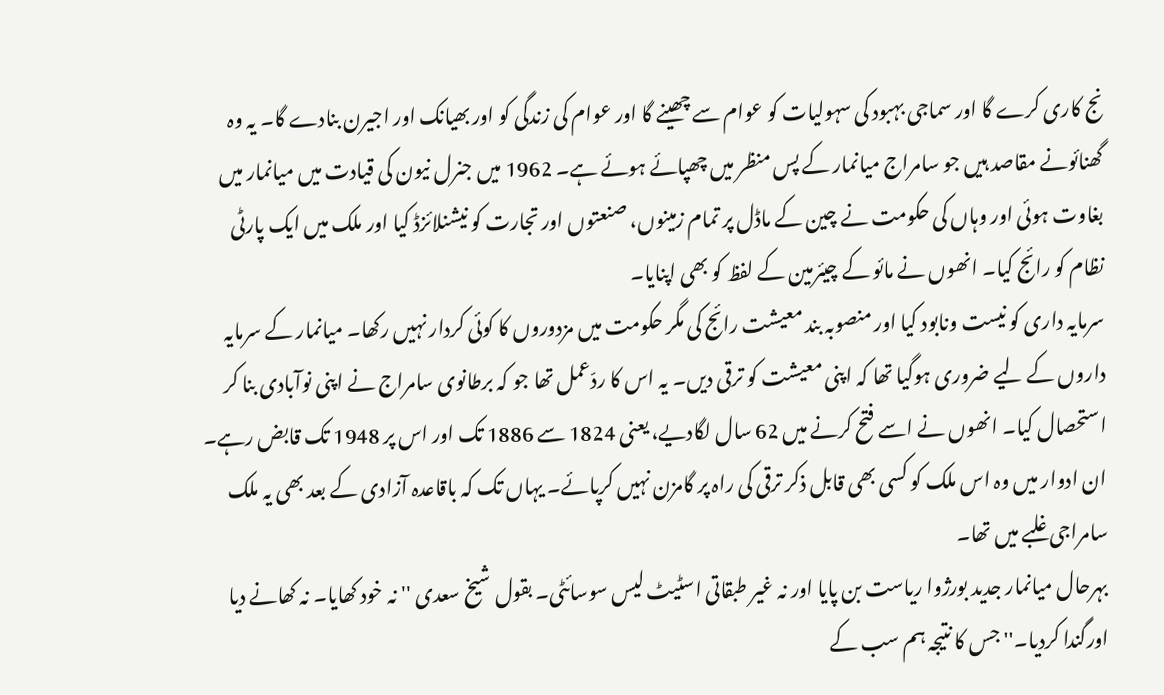نج کاری کرے گا اور سماجی بہبود کی سہولیات کو عوام سے چھینے گا اور عوام کی زندگی کو اور بھیانک اور اجیرن بنادے گا۔ یہ وہ گھنائونے مقاصد ہیں جو سامراج میانمار کے پس منظر میں چھپائے ہوئے ہے۔ 1962 میں جنرل نیون کی قیادت میں میانمار میں بغاوت ہوئی اور وہاں کی حکومت نے چین کے ماڈل پر تمام زمینوں، صنعتوں اور تجارت کو نیشنلائزڈ کیا اور ملک میں ایک پارٹی نظام کو رائج کیا۔ انھوں نے مائو کے چیئرمین کے لفظ کو بھی اپنایا۔
سرمایہ داری کو نیست ونابود کیا اور منصوبہ بند معیشت رائج کی مگر حکومت میں مزدوروں کا کوئی کردار نہیں رکھا۔ میانمار کے سرمایہ داروں کے لیے ضروری ہوگیا تھا کہ اپنی معیشت کو ترقی دیں۔ یہ اس کا ردّعمل تھا جو کہ برطانوی سامراج نے اپنی نوآبادی بنا کر استحصال کیا۔ انھوں نے اسے فتح کرنے میں 62 سال لگادیے، یعنی 1824 سے 1886 تک اور اس پر 1948 تک قابض رہے۔ ان ادوار میں وہ اس ملک کو کسی بھی قابل ذکر ترقی کی راہ پر گامزن نہیں کرپائے۔ یہاں تک کہ باقاعدہ آزادی کے بعد بھی یہ ملک سامراجی غلبے میں تھا۔
بہرحال میانمار جدید بورژوا ریاست بن پایا اور نہ غیر طبقاتی اسٹیٹ لیس سوسائٹی۔ بقول شیخ سعدی ''نہ خود کھایا۔ نہ کھانے دیا اورگندا کردیا۔'' جس کا نتیجہ ہم سب کے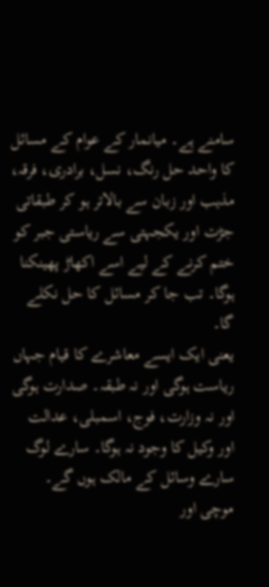سامنے ہے۔ میانمار کے عوام کے مسائل کا واحد حل رنگ، نسل، برادری، فرقہ، مذہب اور زبان سے بالاتر ہو کر طبقاتی جڑت اور یکجہتی سے ریاستی جبر کو ختم کرنے کے لیے اسے اکھاڑ پھینکنا ہوگا۔ تب جا کر مسائل کا حل نکلے گا۔
یعنی ایک ایسے معاشرے کا قیام جہاں ریاست ہوگی اور نہ طبقہ۔ صدارت ہوگی اور نہ وزارت، فوج، اسمبلی، عدالت اور وکیل کا وجود نہ ہوگا۔ سارے لوگ سارے وسائل کے مالک ہوں گے۔ موچی اور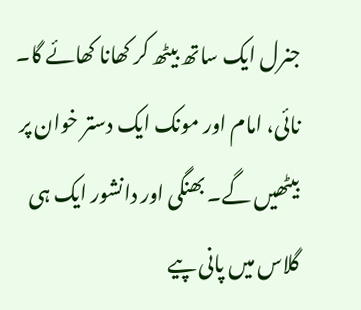جنرل ایک ساتھ بیٹھ کر کھانا کھائے گا۔ نائی، امام اور مونک ایک دستر خوان پر بیٹھیں گے۔ بھنگی اور دانشور ایک ہی گلاس میں پانی پیے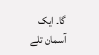گا۔ ایک آسمان تلے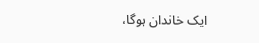ایک خاندان ہوگا،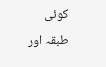کوئی طبقہ اور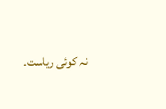نہ کوئی ریاست۔